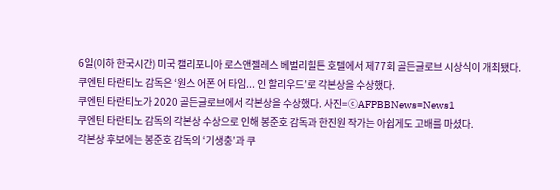6일(이하 한국시간) 미국 캘리포니아 로스앤젤레스 베벌리힐튼 호텔에서 제77회 골든글로브 시상식이 개최됐다.
쿠엔틴 타란티노 감독은 ‘원스 어폰 어 타임... 인 할리우드’로 각본상을 수상했다.
쿠엔틴 타란티노가 2020 골든글로브에서 각본상을 수상했다. 사진=ⓒAFPBBNews=News1
쿠엔틴 타란티노 감독의 각본상 수상으로 인해 봉준호 감독과 한진원 작가는 아쉽게도 고배를 마셨다.
각본상 후보에는 봉준호 감독의 ‘기생충’과 쿠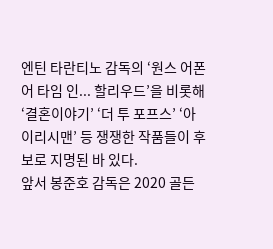엔틴 타란티노 감독의 ‘원스 어폰 어 타임 인... 할리우드’을 비롯해 ‘결혼이야기’ ‘더 투 포프스’ ‘아이리시맨’ 등 쟁쟁한 작품들이 후보로 지명된 바 있다.
앞서 봉준호 감독은 2020 골든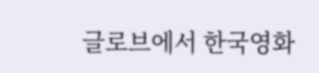글로브에서 한국영화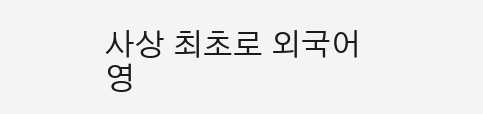사상 최초로 외국어영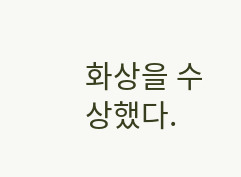화상을 수상했다.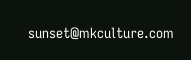sunset@mkculture.com